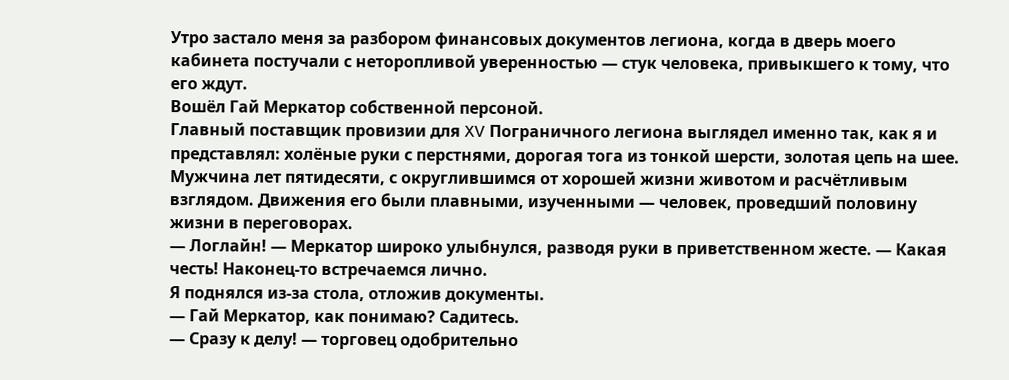Утро застало меня за разбором финансовых документов легиона, когда в дверь моего кабинета постучали с неторопливой уверенностью — стук человека, привыкшего к тому, что его ждут.
Вошёл Гай Меркатор собственной персоной.
Главный поставщик провизии для XV Пограничного легиона выглядел именно так, как я и представлял: холёные руки с перстнями, дорогая тога из тонкой шерсти, золотая цепь на шее. Мужчина лет пятидесяти, с округлившимся от хорошей жизни животом и расчётливым взглядом. Движения его были плавными, изученными — человек, проведший половину жизни в переговорах.
— Логлайн! — Меркатор широко улыбнулся, разводя руки в приветственном жесте. — Какая честь! Наконец-то встречаемся лично.
Я поднялся из-за стола, отложив документы.
— Гай Меркатор, как понимаю? Садитесь.
— Сразу к делу! — торговец одобрительно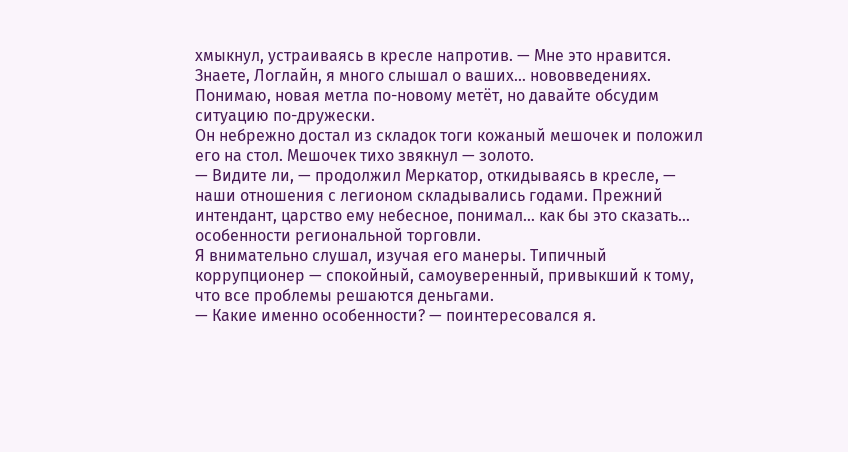хмыкнул, устраиваясь в кресле напротив. — Мне это нравится. Знаете, Логлайн, я много слышал о ваших… нововведениях. Понимаю, новая метла по-новому метёт, но давайте обсудим ситуацию по-дружески.
Он небрежно достал из складок тоги кожаный мешочек и положил его на стол. Мешочек тихо звякнул — золото.
— Видите ли, — продолжил Меркатор, откидываясь в кресле, — наши отношения с легионом складывались годами. Прежний интендант, царство ему небесное, понимал… как бы это сказать… особенности региональной торговли.
Я внимательно слушал, изучая его манеры. Типичный коррупционер — спокойный, самоуверенный, привыкший к тому, что все проблемы решаются деньгами.
— Какие именно особенности? — поинтересовался я.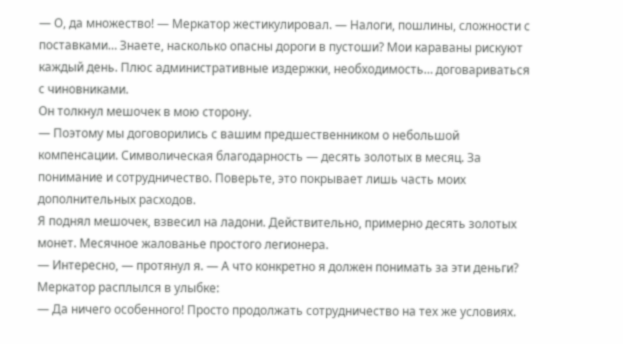— О, да множество! — Меркатор жестикулировал. — Налоги, пошлины, сложности с поставками… Знаете, насколько опасны дороги в пустоши? Мои караваны рискуют каждый день. Плюс административные издержки, необходимость… договариваться с чиновниками.
Он толкнул мешочек в мою сторону.
— Поэтому мы договорились с вашим предшественником о небольшой компенсации. Символическая благодарность — десять золотых в месяц. За понимание и сотрудничество. Поверьте, это покрывает лишь часть моих дополнительных расходов.
Я поднял мешочек, взвесил на ладони. Действительно, примерно десять золотых монет. Месячное жалованье простого легионера.
— Интересно, — протянул я. — А что конкретно я должен понимать за эти деньги?
Меркатор расплылся в улыбке:
— Да ничего особенного! Просто продолжать сотрудничество на тех же условиях.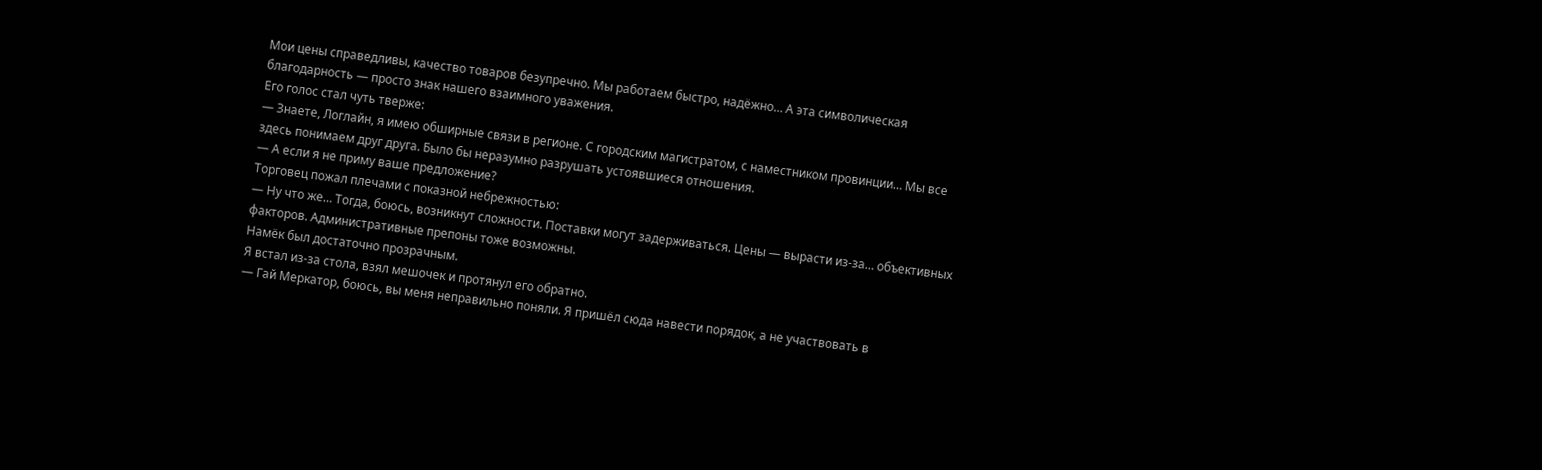Мои цены справедливы, качество товаров безупречно. Мы работаем быстро, надёжно… А эта символическая благодарность — просто знак нашего взаимного уважения.
Его голос стал чуть тверже:
— Знаете, Логлайн, я имею обширные связи в регионе. С городским магистратом, с наместником провинции… Мы все здесь понимаем друг друга. Было бы неразумно разрушать устоявшиеся отношения.
— А если я не приму ваше предложение?
Торговец пожал плечами с показной небрежностью:
— Ну что же… Тогда, боюсь, возникнут сложности. Поставки могут задерживаться. Цены — вырасти из-за… объективных факторов. Административные препоны тоже возможны.
Намёк был достаточно прозрачным.
Я встал из-за стола, взял мешочек и протянул его обратно.
— Гай Меркатор, боюсь, вы меня неправильно поняли. Я пришёл сюда навести порядок, а не участвовать в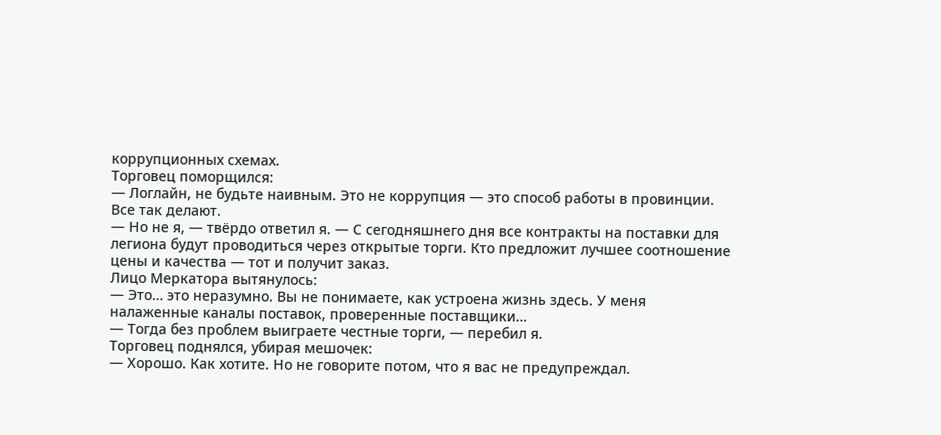коррупционных схемах.
Торговец поморщился:
— Логлайн, не будьте наивным. Это не коррупция — это способ работы в провинции. Все так делают.
— Но не я, — твёрдо ответил я. — С сегодняшнего дня все контракты на поставки для легиона будут проводиться через открытые торги. Кто предложит лучшее соотношение цены и качества — тот и получит заказ.
Лицо Меркатора вытянулось:
— Это… это неразумно. Вы не понимаете, как устроена жизнь здесь. У меня налаженные каналы поставок, проверенные поставщики…
— Тогда без проблем выиграете честные торги, — перебил я.
Торговец поднялся, убирая мешочек:
— Хорошо. Как хотите. Но не говорите потом, что я вас не предупреждал.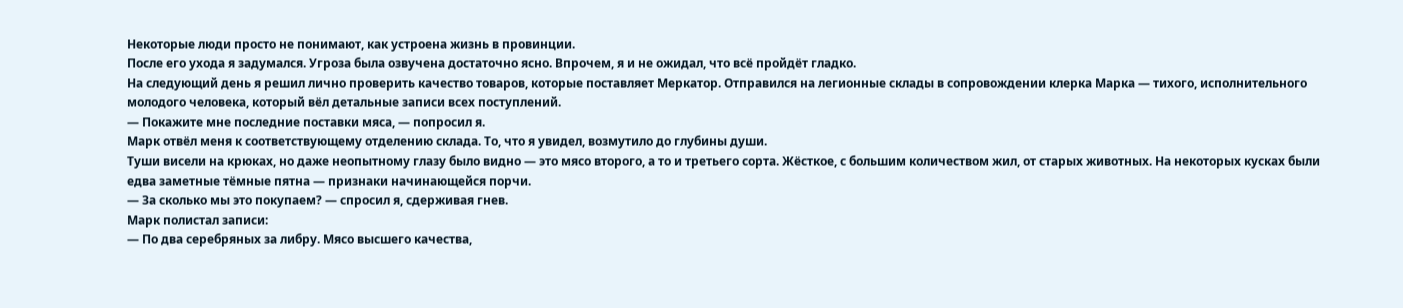Некоторые люди просто не понимают, как устроена жизнь в провинции.
После его ухода я задумался. Угроза была озвучена достаточно ясно. Впрочем, я и не ожидал, что всё пройдёт гладко.
На следующий день я решил лично проверить качество товаров, которые поставляет Меркатор. Отправился на легионные склады в сопровождении клерка Марка — тихого, исполнительного молодого человека, который вёл детальные записи всех поступлений.
— Покажите мне последние поставки мяса, — попросил я.
Марк отвёл меня к соответствующему отделению склада. То, что я увидел, возмутило до глубины души.
Туши висели на крюках, но даже неопытному глазу было видно — это мясо второго, а то и третьего сорта. Жёсткое, с большим количеством жил, от старых животных. На некоторых кусках были едва заметные тёмные пятна — признаки начинающейся порчи.
— За сколько мы это покупаем? — спросил я, сдерживая гнев.
Марк полистал записи:
— По два серебряных за либру. Мясо высшего качества,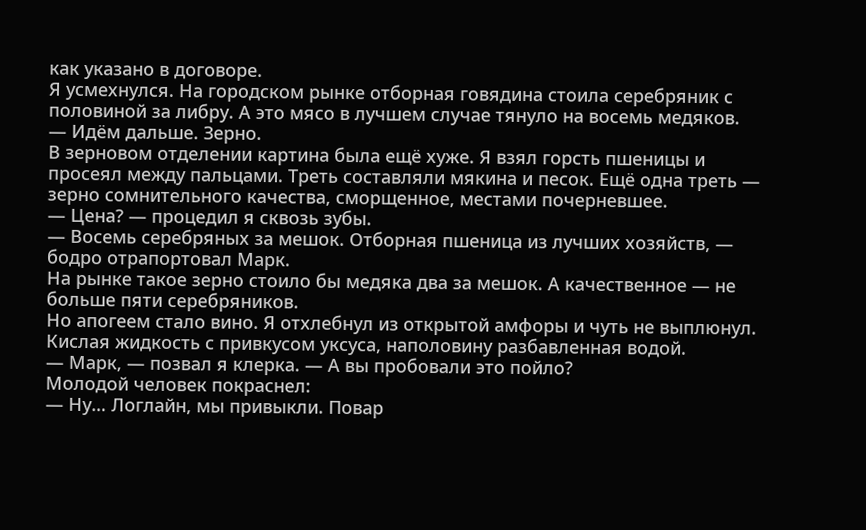как указано в договоре.
Я усмехнулся. На городском рынке отборная говядина стоила серебряник с половиной за либру. А это мясо в лучшем случае тянуло на восемь медяков.
— Идём дальше. Зерно.
В зерновом отделении картина была ещё хуже. Я взял горсть пшеницы и просеял между пальцами. Треть составляли мякина и песок. Ещё одна треть — зерно сомнительного качества, сморщенное, местами почерневшее.
— Цена? — процедил я сквозь зубы.
— Восемь серебряных за мешок. Отборная пшеница из лучших хозяйств, — бодро отрапортовал Марк.
На рынке такое зерно стоило бы медяка два за мешок. А качественное — не больше пяти серебряников.
Но апогеем стало вино. Я отхлебнул из открытой амфоры и чуть не выплюнул. Кислая жидкость с привкусом уксуса, наполовину разбавленная водой.
— Марк, — позвал я клерка. — А вы пробовали это пойло?
Молодой человек покраснел:
— Ну… Логлайн, мы привыкли. Повар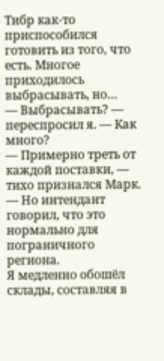Тибр как-то приспособился готовить из того, что есть. Многое приходилось выбрасывать, но…
— Выбрасывать? — переспросил я. — Как много?
— Примерно треть от каждой поставки, — тихо признался Марк. — Но интендант говорил, что это нормально для пограничного региона.
Я медленно обошёл склады, составляя в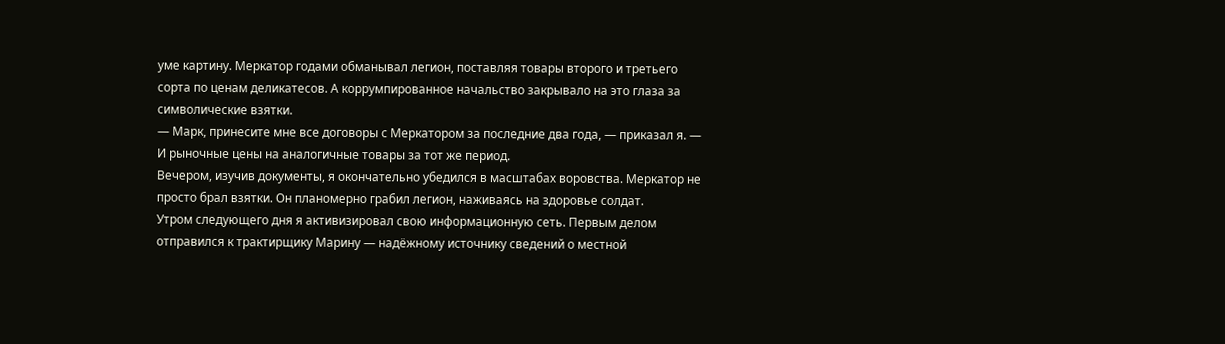уме картину. Меркатор годами обманывал легион, поставляя товары второго и третьего сорта по ценам деликатесов. А коррумпированное начальство закрывало на это глаза за символические взятки.
— Марк, принесите мне все договоры с Меркатором за последние два года, — приказал я. — И рыночные цены на аналогичные товары за тот же период.
Вечером, изучив документы, я окончательно убедился в масштабах воровства. Меркатор не просто брал взятки. Он планомерно грабил легион, наживаясь на здоровье солдат.
Утром следующего дня я активизировал свою информационную сеть. Первым делом отправился к трактирщику Марину — надёжному источнику сведений о местной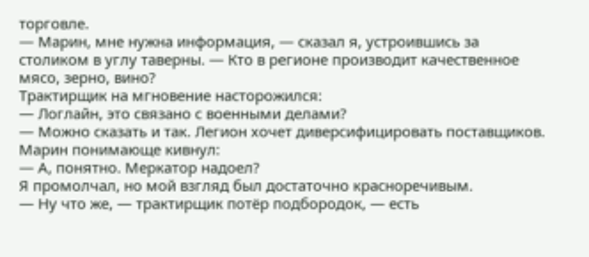торговле.
— Марин, мне нужна информация, — сказал я, устроившись за столиком в углу таверны. — Кто в регионе производит качественное мясо, зерно, вино?
Трактирщик на мгновение насторожился:
— Логлайн, это связано с военными делами?
— Можно сказать и так. Легион хочет диверсифицировать поставщиков.
Марин понимающе кивнул:
— А, понятно. Меркатор надоел?
Я промолчал, но мой взгляд был достаточно красноречивым.
— Ну что же, — трактирщик потёр подбородок, — есть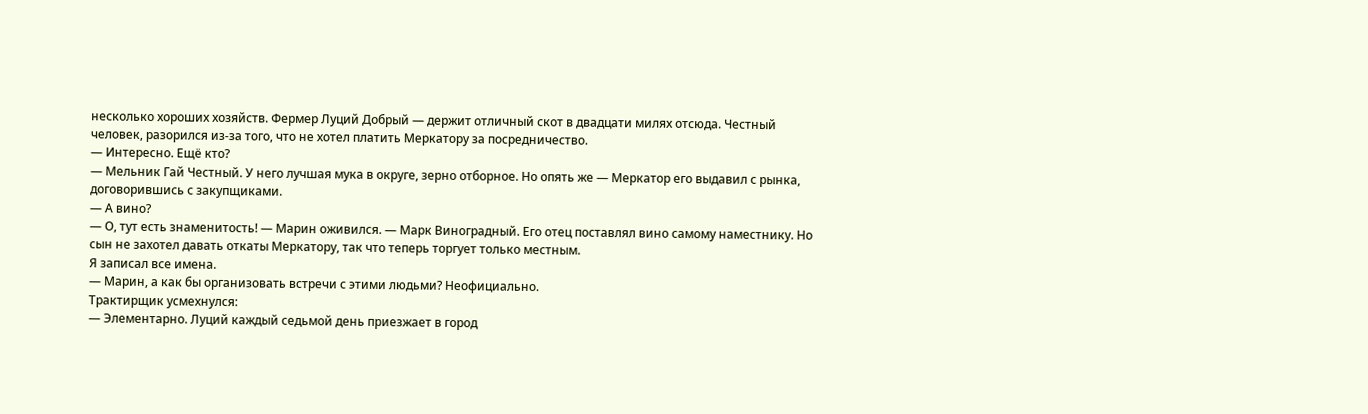несколько хороших хозяйств. Фермер Луций Добрый — держит отличный скот в двадцати милях отсюда. Честный человек, разорился из-за того, что не хотел платить Меркатору за посредничество.
— Интересно. Ещё кто?
— Мельник Гай Честный. У него лучшая мука в округе, зерно отборное. Но опять же — Меркатор его выдавил с рынка, договорившись с закупщиками.
— А вино?
— О, тут есть знаменитость! — Марин оживился. — Марк Виноградный. Его отец поставлял вино самому наместнику. Но сын не захотел давать откаты Меркатору, так что теперь торгует только местным.
Я записал все имена.
— Марин, а как бы организовать встречи с этими людьми? Неофициально.
Трактирщик усмехнулся:
— Элементарно. Луций каждый седьмой день приезжает в город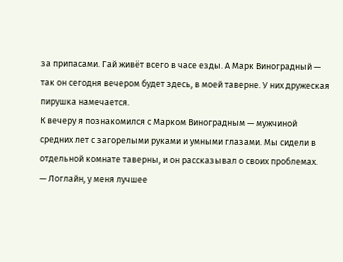за припасами. Гай живёт всего в часе езды. А Марк Виноградный — так он сегодня вечером будет здесь, в моей таверне. У них дружеская пирушка намечается.
К вечеру я познакомился с Марком Виноградным — мужчиной средних лет с загорелыми руками и умными глазами. Мы сидели в отдельной комнате таверны, и он рассказывал о своих проблемах.
— Логлайн, у меня лучшее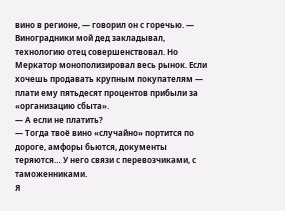вино в регионе, — говорил он с горечью. — Виноградники мой дед закладывал, технологию отец совершенствовал. Но Меркатор монополизировал весь рынок. Если хочешь продавать крупным покупателям — плати ему пятьдесят процентов прибыли за «организацию сбыта».
— А если не платить?
— Тогда твоё вино «случайно» портится по дороге, амфоры бьются, документы теряются… У него связи с перевозчиками, с таможенниками.
Я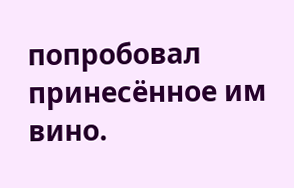попробовал принесённое им вино.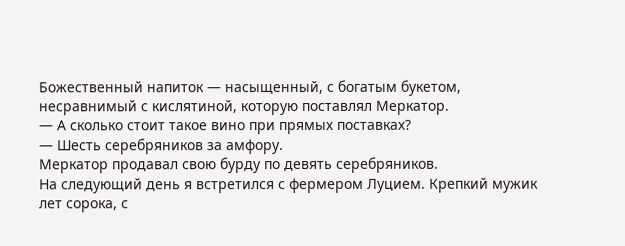Божественный напиток — насыщенный, с богатым букетом, несравнимый с кислятиной, которую поставлял Меркатор.
— А сколько стоит такое вино при прямых поставках?
— Шесть серебряников за амфору.
Меркатор продавал свою бурду по девять серебряников.
На следующий день я встретился с фермером Луцием. Крепкий мужик лет сорока, с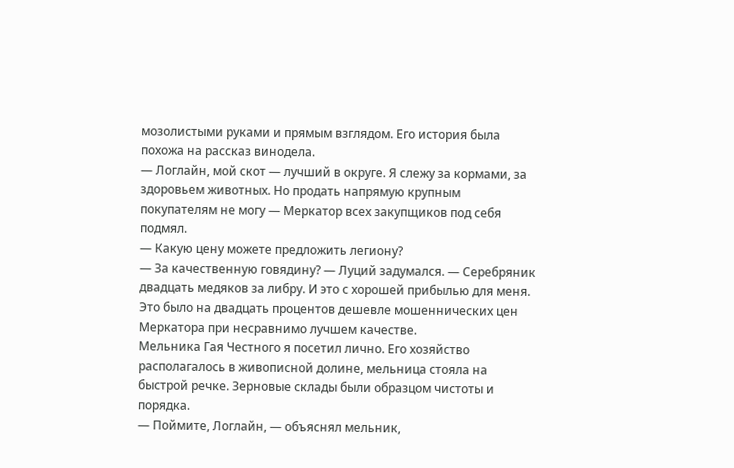мозолистыми руками и прямым взглядом. Его история была похожа на рассказ винодела.
— Логлайн, мой скот — лучший в округе. Я слежу за кормами, за здоровьем животных. Но продать напрямую крупным покупателям не могу — Меркатор всех закупщиков под себя подмял.
— Какую цену можете предложить легиону?
— За качественную говядину? — Луций задумался. — Серебряник двадцать медяков за либру. И это с хорошей прибылью для меня.
Это было на двадцать процентов дешевле мошеннических цен Меркатора при несравнимо лучшем качестве.
Мельника Гая Честного я посетил лично. Его хозяйство располагалось в живописной долине, мельница стояла на быстрой речке. Зерновые склады были образцом чистоты и порядка.
— Поймите, Логлайн, — объяснял мельник,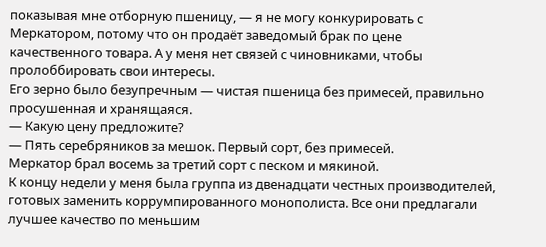показывая мне отборную пшеницу, — я не могу конкурировать с Меркатором, потому что он продаёт заведомый брак по цене качественного товара. А у меня нет связей с чиновниками, чтобы пролоббировать свои интересы.
Его зерно было безупречным — чистая пшеница без примесей, правильно просушенная и хранящаяся.
— Какую цену предложите?
— Пять серебряников за мешок. Первый сорт, без примесей.
Меркатор брал восемь за третий сорт с песком и мякиной.
К концу недели у меня была группа из двенадцати честных производителей, готовых заменить коррумпированного монополиста. Все они предлагали лучшее качество по меньшим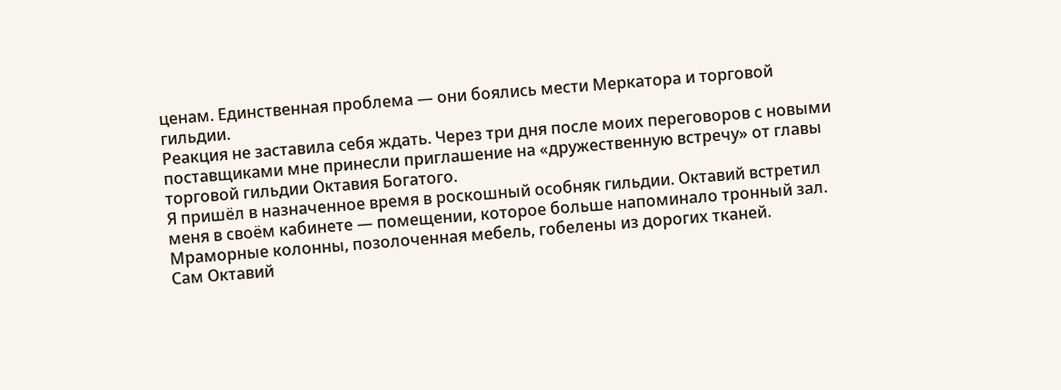ценам. Единственная проблема — они боялись мести Меркатора и торговой гильдии.
Реакция не заставила себя ждать. Через три дня после моих переговоров с новыми поставщиками мне принесли приглашение на «дружественную встречу» от главы торговой гильдии Октавия Богатого.
Я пришёл в назначенное время в роскошный особняк гильдии. Октавий встретил меня в своём кабинете — помещении, которое больше напоминало тронный зал. Мраморные колонны, позолоченная мебель, гобелены из дорогих тканей.
Сам Октавий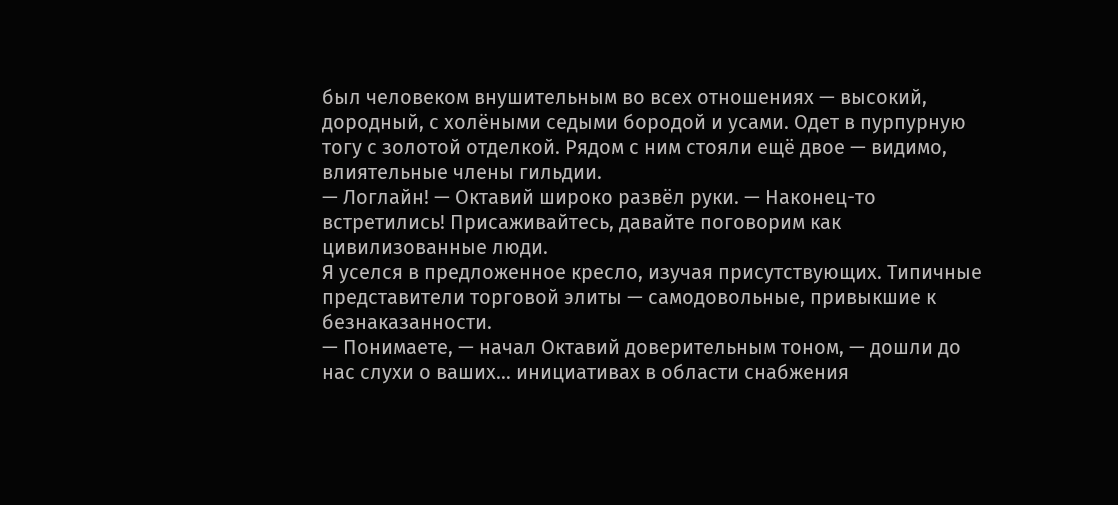был человеком внушительным во всех отношениях — высокий, дородный, с холёными седыми бородой и усами. Одет в пурпурную тогу с золотой отделкой. Рядом с ним стояли ещё двое — видимо, влиятельные члены гильдии.
— Логлайн! — Октавий широко развёл руки. — Наконец-то встретились! Присаживайтесь, давайте поговорим как цивилизованные люди.
Я уселся в предложенное кресло, изучая присутствующих. Типичные представители торговой элиты — самодовольные, привыкшие к безнаказанности.
— Понимаете, — начал Октавий доверительным тоном, — дошли до нас слухи о ваших… инициативах в области снабжения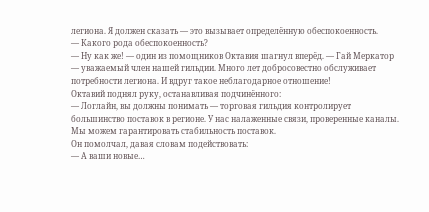легиона. Я должен сказать — это вызывает определённую обеспокоенность.
— Какого рода обеспокоенность?
— Ну как же! — один из помощников Октавия шагнул вперёд. — Гай Меркатор — уважаемый член нашей гильдии. Много лет добросовестно обслуживает потребности легиона. И вдруг такое неблагодарное отношение!
Октавий поднял руку, останавливая подчинённого:
— Логлайн, вы должны понимать — торговая гильдия контролирует большинство поставок в регионе. У нас налаженные связи, проверенные каналы. Мы можем гарантировать стабильность поставок.
Он помолчал, давая словам подействовать:
— А ваши новые…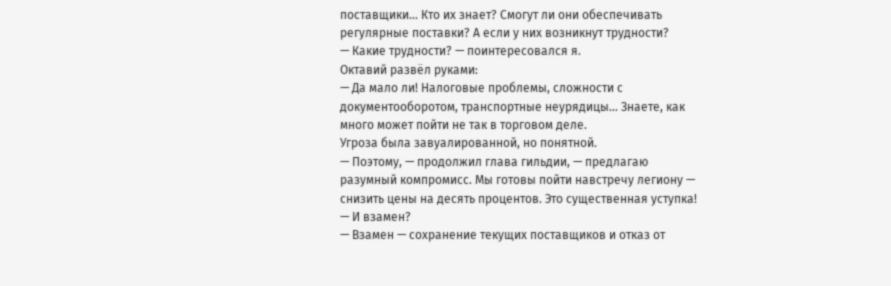поставщики… Кто их знает? Смогут ли они обеспечивать регулярные поставки? А если у них возникнут трудности?
— Какие трудности? — поинтересовался я.
Октавий развёл руками:
— Да мало ли! Налоговые проблемы, сложности с документооборотом, транспортные неурядицы… Знаете, как много может пойти не так в торговом деле.
Угроза была завуалированной, но понятной.
— Поэтому, — продолжил глава гильдии, — предлагаю разумный компромисс. Мы готовы пойти навстречу легиону — снизить цены на десять процентов. Это существенная уступка!
— И взамен?
— Взамен — сохранение текущих поставщиков и отказ от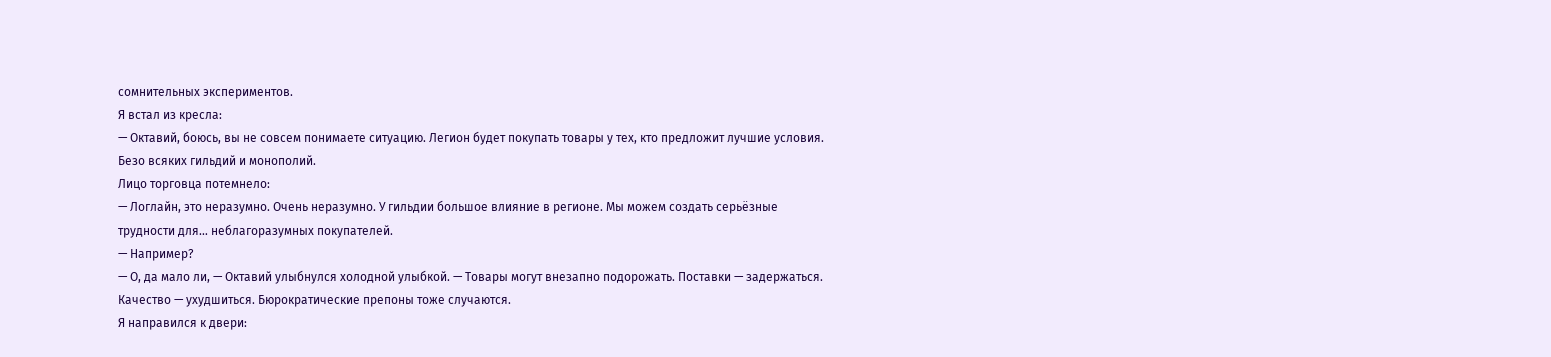сомнительных экспериментов.
Я встал из кресла:
— Октавий, боюсь, вы не совсем понимаете ситуацию. Легион будет покупать товары у тех, кто предложит лучшие условия. Безо всяких гильдий и монополий.
Лицо торговца потемнело:
— Логлайн, это неразумно. Очень неразумно. У гильдии большое влияние в регионе. Мы можем создать серьёзные трудности для… неблагоразумных покупателей.
— Например?
— О, да мало ли, — Октавий улыбнулся холодной улыбкой. — Товары могут внезапно подорожать. Поставки — задержаться. Качество — ухудшиться. Бюрократические препоны тоже случаются.
Я направился к двери: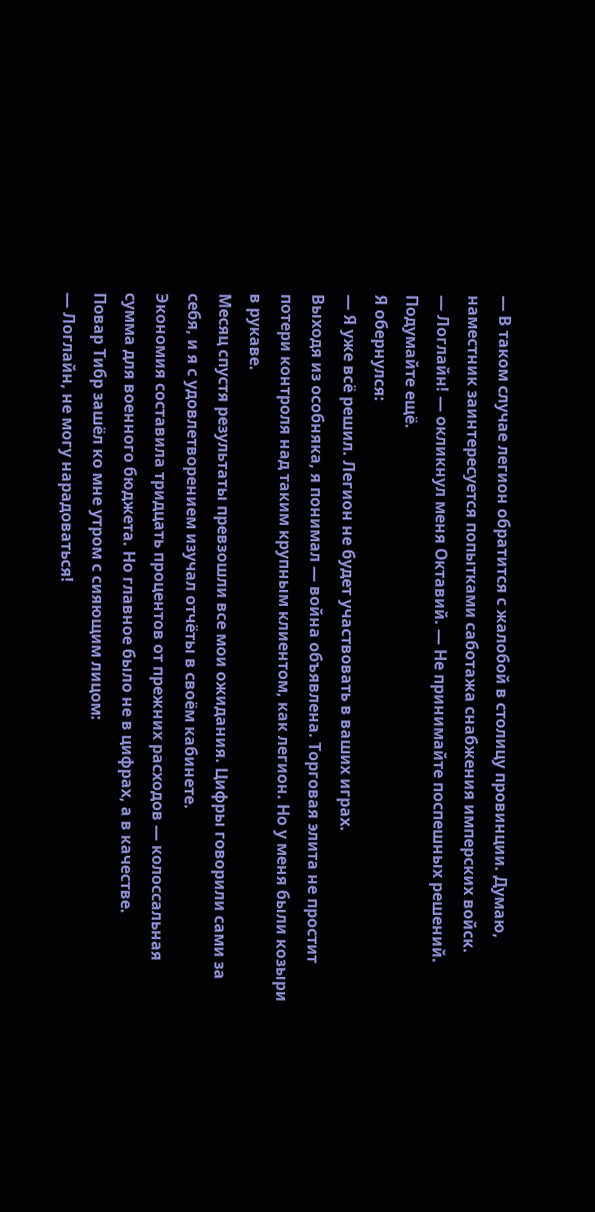— В таком случае легион обратится с жалобой в столицу провинции. Думаю, наместник заинтересуется попытками саботажа снабжения имперских войск.
— Логлайн! — окликнул меня Октавий. — Не принимайте поспешных решений. Подумайте ещё.
Я обернулся:
— Я уже всё решил. Легион не будет участвовать в ваших играх.
Выходя из особняка, я понимал — война объявлена. Торговая элита не простит потери контроля над таким крупным клиентом, как легион. Но у меня были козыри в рукаве.
Месяц спустя результаты превзошли все мои ожидания. Цифры говорили сами за себя, и я с удовлетворением изучал отчёты в своём кабинете.
Экономия составила тридцать процентов от прежних расходов — колоссальная сумма для военного бюджета. Но главное было не в цифрах, а в качестве.
Повар Тибр зашёл ко мне утром с сияющим лицом:
— Логлайн, не могу нарадоваться!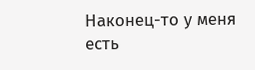Наконец-то у меня есть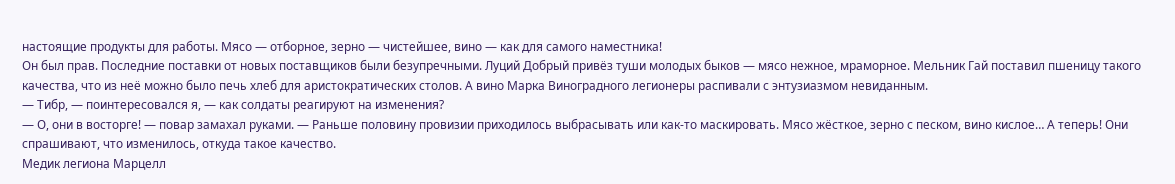настоящие продукты для работы. Мясо — отборное, зерно — чистейшее, вино — как для самого наместника!
Он был прав. Последние поставки от новых поставщиков были безупречными. Луций Добрый привёз туши молодых быков — мясо нежное, мраморное. Мельник Гай поставил пшеницу такого качества, что из неё можно было печь хлеб для аристократических столов. А вино Марка Виноградного легионеры распивали с энтузиазмом невиданным.
— Тибр, — поинтересовался я, — как солдаты реагируют на изменения?
— О, они в восторге! — повар замахал руками. — Раньше половину провизии приходилось выбрасывать или как-то маскировать. Мясо жёсткое, зерно с песком, вино кислое… А теперь! Они спрашивают, что изменилось, откуда такое качество.
Медик легиона Марцелл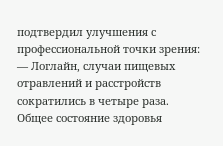подтвердил улучшения с профессиональной точки зрения:
— Логлайн, случаи пищевых отравлений и расстройств сократились в четыре раза. Общее состояние здоровья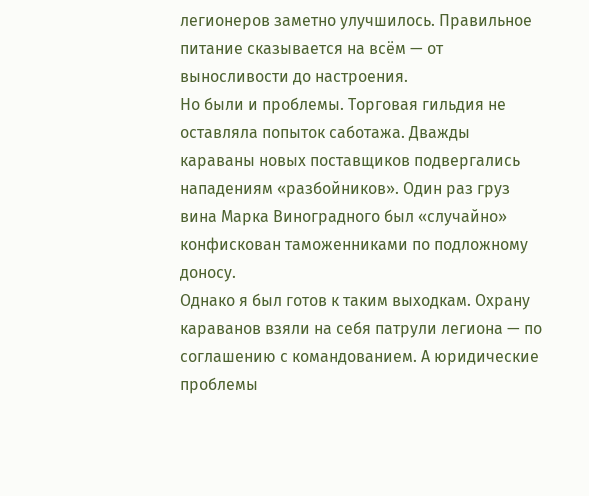легионеров заметно улучшилось. Правильное питание сказывается на всём — от выносливости до настроения.
Но были и проблемы. Торговая гильдия не оставляла попыток саботажа. Дважды караваны новых поставщиков подвергались нападениям «разбойников». Один раз груз вина Марка Виноградного был «случайно» конфискован таможенниками по подложному доносу.
Однако я был готов к таким выходкам. Охрану караванов взяли на себя патрули легиона — по соглашению с командованием. А юридические проблемы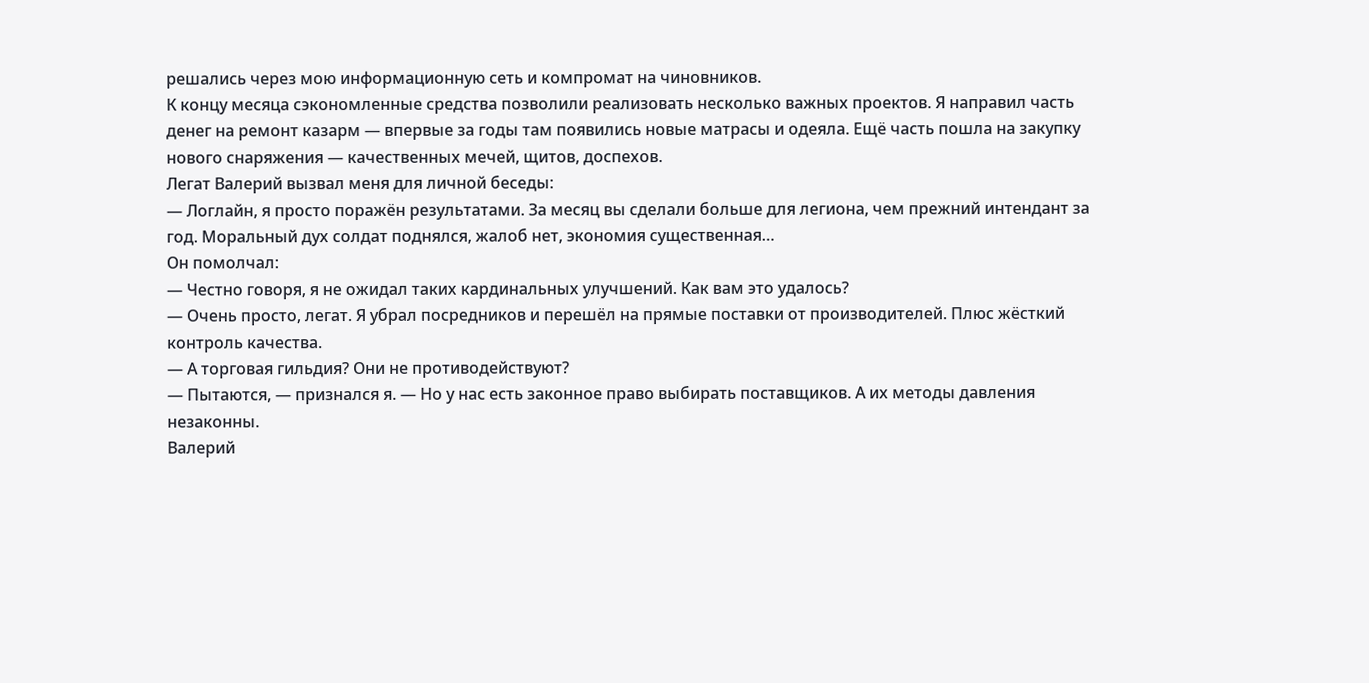решались через мою информационную сеть и компромат на чиновников.
К концу месяца сэкономленные средства позволили реализовать несколько важных проектов. Я направил часть денег на ремонт казарм — впервые за годы там появились новые матрасы и одеяла. Ещё часть пошла на закупку нового снаряжения — качественных мечей, щитов, доспехов.
Легат Валерий вызвал меня для личной беседы:
— Логлайн, я просто поражён результатами. За месяц вы сделали больше для легиона, чем прежний интендант за год. Моральный дух солдат поднялся, жалоб нет, экономия существенная…
Он помолчал:
— Честно говоря, я не ожидал таких кардинальных улучшений. Как вам это удалось?
— Очень просто, легат. Я убрал посредников и перешёл на прямые поставки от производителей. Плюс жёсткий контроль качества.
— А торговая гильдия? Они не противодействуют?
— Пытаются, — признался я. — Но у нас есть законное право выбирать поставщиков. А их методы давления незаконны.
Валерий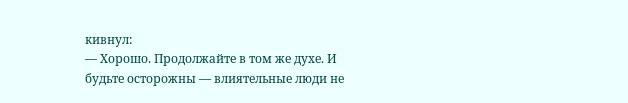кивнул:
— Хорошо. Продолжайте в том же духе. И будьте осторожны — влиятельные люди не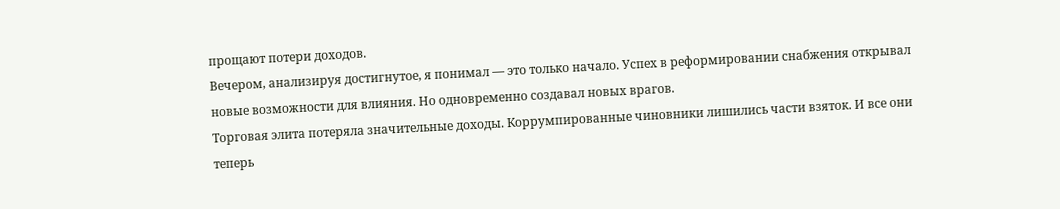прощают потери доходов.
Вечером, анализируя достигнутое, я понимал — это только начало. Успех в реформировании снабжения открывал новые возможности для влияния. Но одновременно создавал новых врагов.
Торговая элита потеряла значительные доходы. Коррумпированные чиновники лишились части взяток. И все они теперь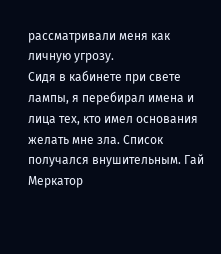рассматривали меня как личную угрозу.
Сидя в кабинете при свете лампы, я перебирал имена и лица тех, кто имел основания желать мне зла. Список получался внушительным. Гай Меркатор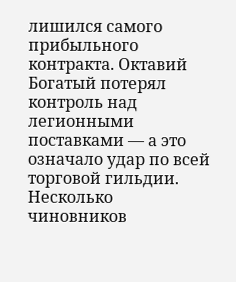лишился самого прибыльного контракта. Октавий Богатый потерял контроль над легионными поставками — а это означало удар по всей торговой гильдии. Несколько чиновников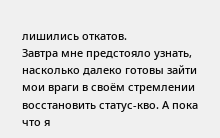лишились откатов.
Завтра мне предстояло узнать, насколько далеко готовы зайти мои враги в своём стремлении восстановить статус-кво. А пока что я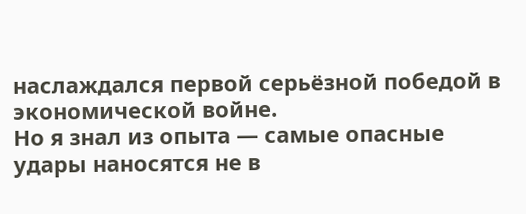наслаждался первой серьёзной победой в экономической войне.
Но я знал из опыта — самые опасные удары наносятся не в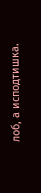лоб, а исподтишка.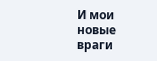И мои новые враги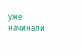уже начинали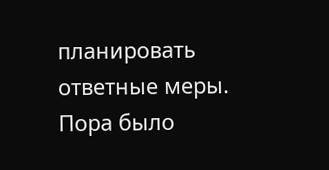планировать ответные меры.
Пора было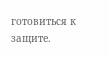готовиться к защите.